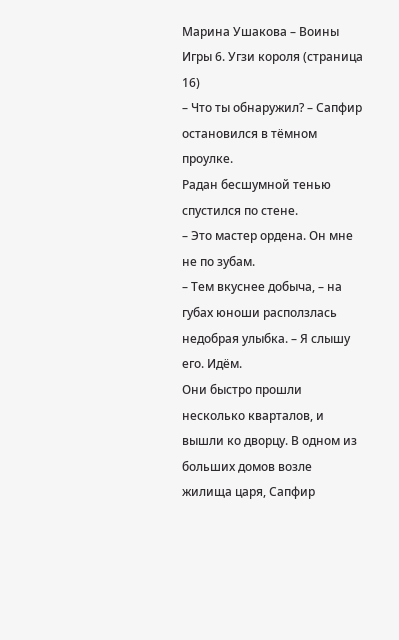Марина Ушакова – Воины Игры 6. Угзи короля (страница 16)
– Что ты обнаружил? – Сапфир остановился в тёмном проулке.
Радан бесшумной тенью спустился по стене.
– Это мастер ордена. Он мне не по зубам.
– Тем вкуснее добыча, – на губах юноши расползлась недобрая улыбка. – Я слышу его. Идём.
Они быстро прошли несколько кварталов, и вышли ко дворцу. В одном из больших домов возле жилища царя, Сапфир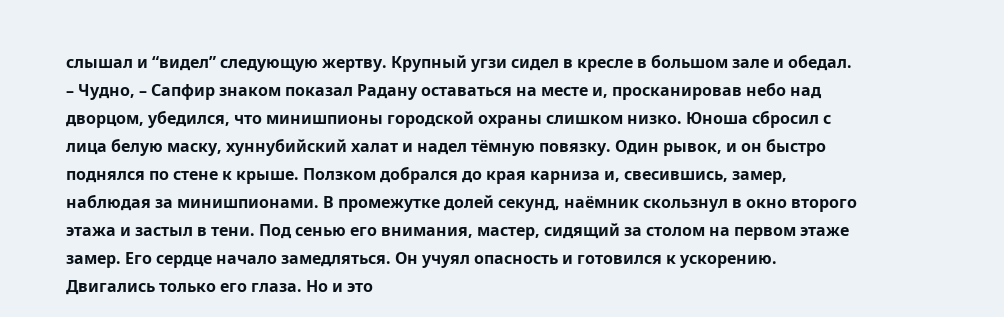слышал и “видел” следующую жертву. Крупный угзи сидел в кресле в большом зале и обедал.
– Чудно, – Сапфир знаком показал Радану оставаться на месте и, просканировав небо над дворцом, убедился, что минишпионы городской охраны слишком низко. Юноша сбросил с лица белую маску, хуннубийский халат и надел тёмную повязку. Один рывок, и он быстро поднялся по стене к крыше. Ползком добрался до края карниза и, свесившись, замер, наблюдая за минишпионами. В промежутке долей секунд, наёмник скользнул в окно второго этажа и застыл в тени. Под сенью его внимания, мастер, сидящий за столом на первом этаже замер. Его сердце начало замедляться. Он учуял опасность и готовился к ускорению. Двигались только его глаза. Но и это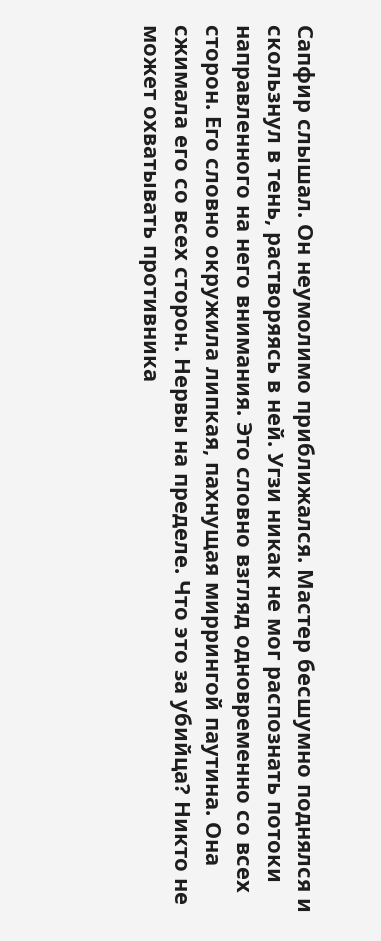Сапфир слышал. Он неумолимо приближался. Мастер бесшумно поднялся и скользнул в тень, растворяясь в ней. Угзи никак не мог распознать потоки направленного на него внимания. Это словно взгляд одновременно со всех сторон. Его словно окружила липкая, пахнущая миррингой паутина. Она сжимала его со всех сторон. Нервы на пределе. Что это за убийца? Никто не может охватывать противника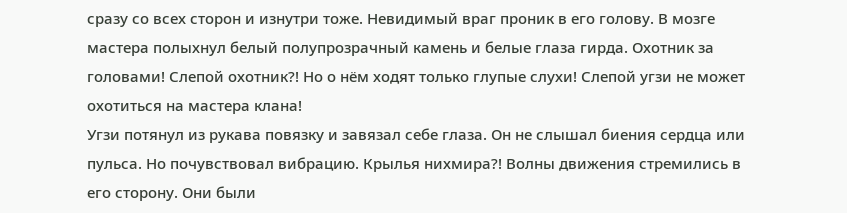сразу со всех сторон и изнутри тоже. Невидимый враг проник в его голову. В мозге мастера полыхнул белый полупрозрачный камень и белые глаза гирда. Охотник за головами! Слепой охотник?! Но о нём ходят только глупые слухи! Слепой угзи не может охотиться на мастера клана!
Угзи потянул из рукава повязку и завязал себе глаза. Он не слышал биения сердца или пульса. Но почувствовал вибрацию. Крылья нихмира?! Волны движения стремились в его сторону. Они были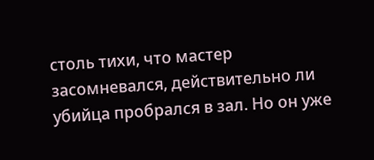столь тихи, что мастер засомневался, действительно ли убийца пробрался в зал. Но он уже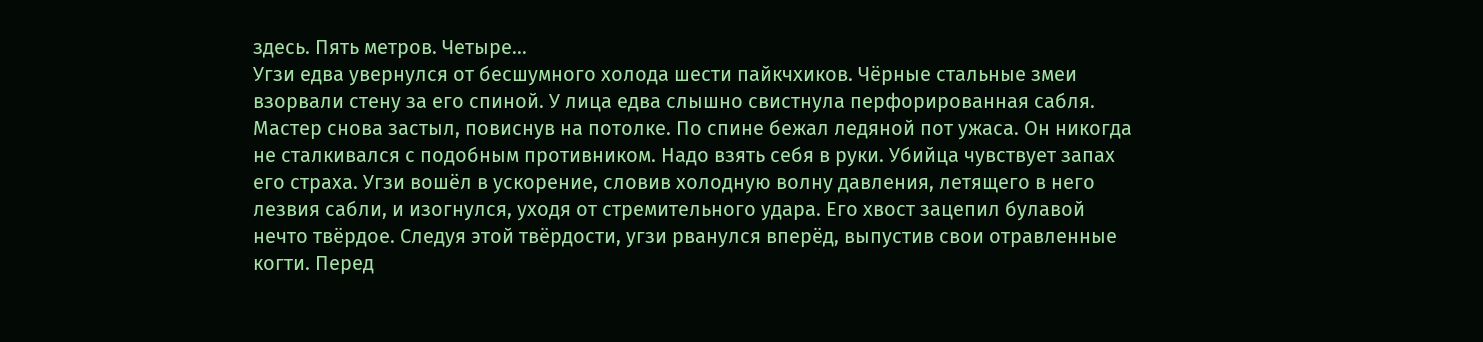здесь. Пять метров. Четыре…
Угзи едва увернулся от бесшумного холода шести пайкчхиков. Чёрные стальные змеи взорвали стену за его спиной. У лица едва слышно свистнула перфорированная сабля. Мастер снова застыл, повиснув на потолке. По спине бежал ледяной пот ужаса. Он никогда не сталкивался с подобным противником. Надо взять себя в руки. Убийца чувствует запах его страха. Угзи вошёл в ускорение, словив холодную волну давления, летящего в него лезвия сабли, и изогнулся, уходя от стремительного удара. Его хвост зацепил булавой нечто твёрдое. Следуя этой твёрдости, угзи рванулся вперёд, выпустив свои отравленные когти. Перед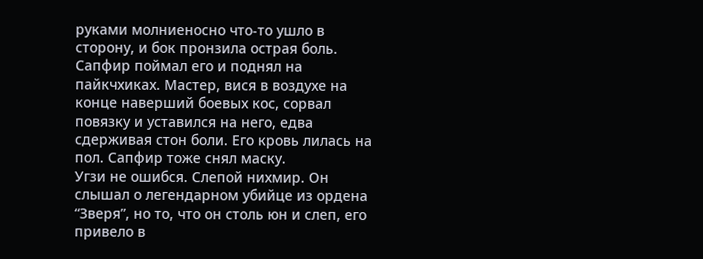руками молниеносно что-то ушло в сторону, и бок пронзила острая боль.
Сапфир поймал его и поднял на пайкчхиках. Мастер, вися в воздухе на конце наверший боевых кос, сорвал повязку и уставился на него, едва сдерживая стон боли. Его кровь лилась на пол. Сапфир тоже снял маску.
Угзи не ошибся. Слепой нихмир. Он слышал о легендарном убийце из ордена “Зверя”, но то, что он столь юн и слеп, его привело в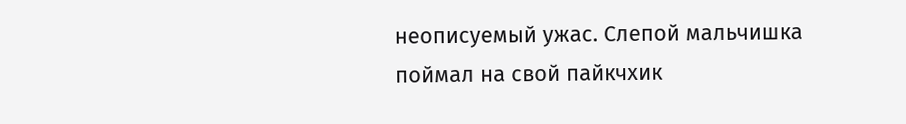неописуемый ужас. Слепой мальчишка поймал на свой пайкчхик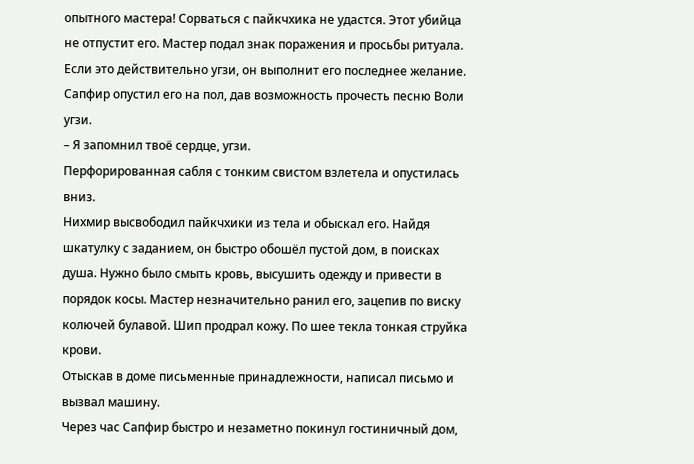опытного мастера! Сорваться с пайкчхика не удастся. Этот убийца не отпустит его. Мастер подал знак поражения и просьбы ритуала. Если это действительно угзи, он выполнит его последнее желание.
Сапфир опустил его на пол, дав возможность прочесть песню Воли угзи.
– Я запомнил твоё сердце, угзи.
Перфорированная сабля с тонким свистом взлетела и опустилась вниз.
Нихмир высвободил пайкчхики из тела и обыскал его. Найдя шкатулку с заданием, он быстро обошёл пустой дом, в поисках душа. Нужно было смыть кровь, высушить одежду и привести в порядок косы. Мастер незначительно ранил его, зацепив по виску колючей булавой. Шип продрал кожу. По шее текла тонкая струйка крови.
Отыскав в доме письменные принадлежности, написал письмо и вызвал машину.
Через час Сапфир быстро и незаметно покинул гостиничный дом,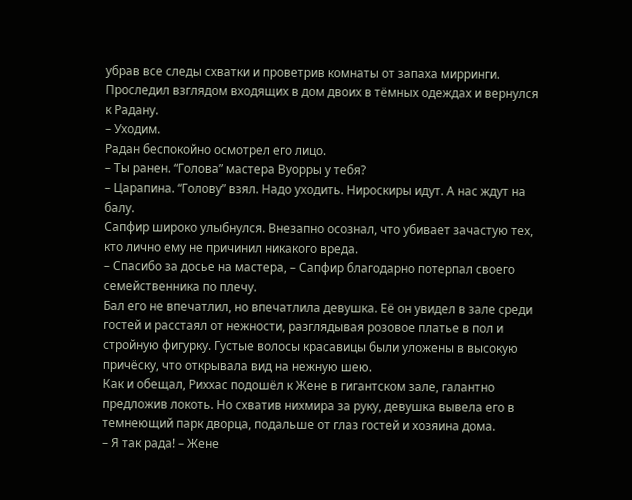убрав все следы схватки и проветрив комнаты от запаха мирринги. Проследил взглядом входящих в дом двоих в тёмных одеждах и вернулся к Радану.
– Уходим.
Радан беспокойно осмотрел его лицо.
– Ты ранен. “Голова” мастера Вуорры у тебя?
– Царапина. “Голову” взял. Надо уходить. Нироскиры идут. А нас ждут на балу.
Сапфир широко улыбнулся. Внезапно осознал, что убивает зачастую тех, кто лично ему не причинил никакого вреда.
– Спасибо за досье на мастера, – Сапфир благодарно потерпал своего семейственника по плечу.
Бал его не впечатлил, но впечатлила девушка. Её он увидел в зале среди гостей и расстаял от нежности, разглядывая розовое платье в пол и стройную фигурку. Густые волосы красавицы были уложены в высокую причёску, что открывала вид на нежную шею.
Как и обещал, Риххас подошёл к Жене в гигантском зале, галантно предложив локоть. Но схватив нихмира за руку, девушка вывела его в темнеющий парк дворца, подальше от глаз гостей и хозяина дома.
– Я так рада! – Жене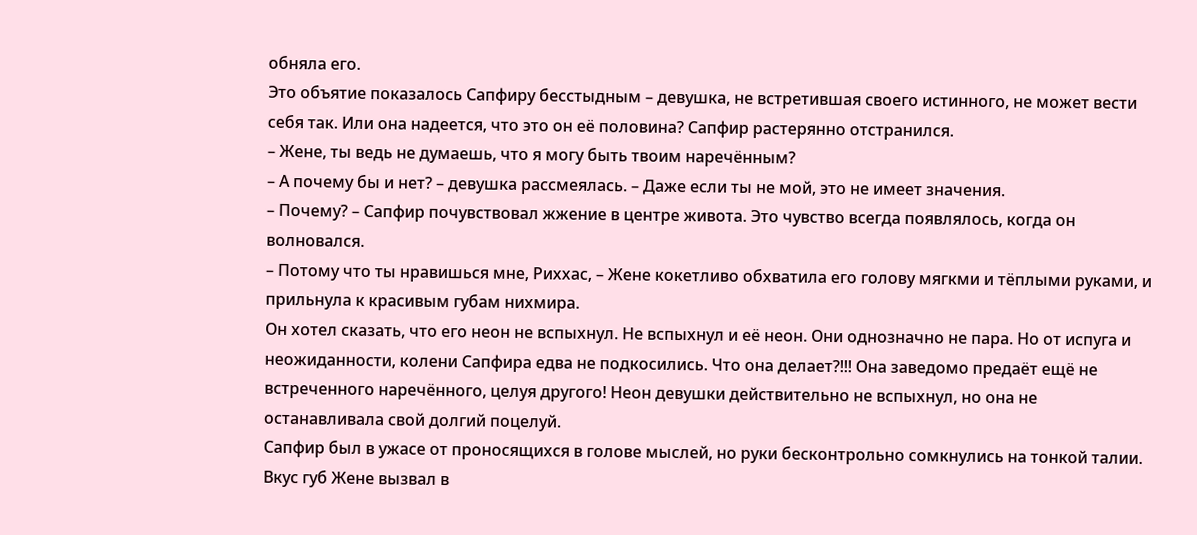обняла его.
Это объятие показалось Сапфиру бесстыдным – девушка, не встретившая своего истинного, не может вести себя так. Или она надеется, что это он её половина? Сапфир растерянно отстранился.
– Жене, ты ведь не думаешь, что я могу быть твоим наречённым?
– А почему бы и нет? – девушка рассмеялась. – Даже если ты не мой, это не имеет значения.
– Почему? – Сапфир почувствовал жжение в центре живота. Это чувство всегда появлялось, когда он волновался.
– Потому что ты нравишься мне, Риххас, – Жене кокетливо обхватила его голову мягкми и тёплыми руками, и прильнула к красивым губам нихмира.
Он хотел сказать, что его неон не вспыхнул. Не вспыхнул и её неон. Они однозначно не пара. Но от испуга и неожиданности, колени Сапфира едва не подкосились. Что она делает?!!! Она заведомо предаёт ещё не встреченного наречённого, целуя другого! Неон девушки действительно не вспыхнул, но она не останавливала свой долгий поцелуй.
Сапфир был в ужасе от проносящихся в голове мыслей, но руки бесконтрольно сомкнулись на тонкой талии. Вкус губ Жене вызвал в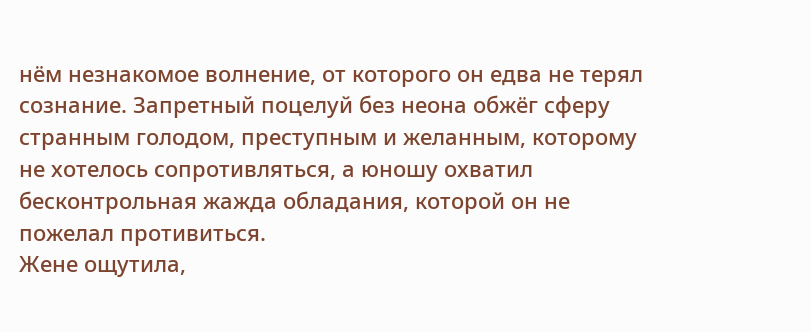нём незнакомое волнение, от которого он едва не терял сознание. Запретный поцелуй без неона обжёг сферу странным голодом, преступным и желанным, которому не хотелось сопротивляться, а юношу охватил бесконтрольная жажда обладания, которой он не пожелал противиться.
Жене ощутила,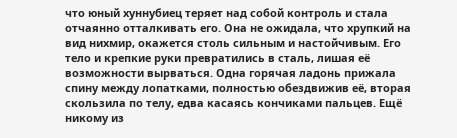что юный хуннубиец теряет над собой контроль и стала отчаянно отталкивать его. Она не ожидала, что хрупкий на вид нихмир, окажется столь сильным и настойчивым. Его тело и крепкие руки превратились в сталь, лишая её возможности вырваться. Одна горячая ладонь прижала спину между лопатками, полностью обездвижив её, вторая скользила по телу, едва касаясь кончиками пальцев. Ещё никому из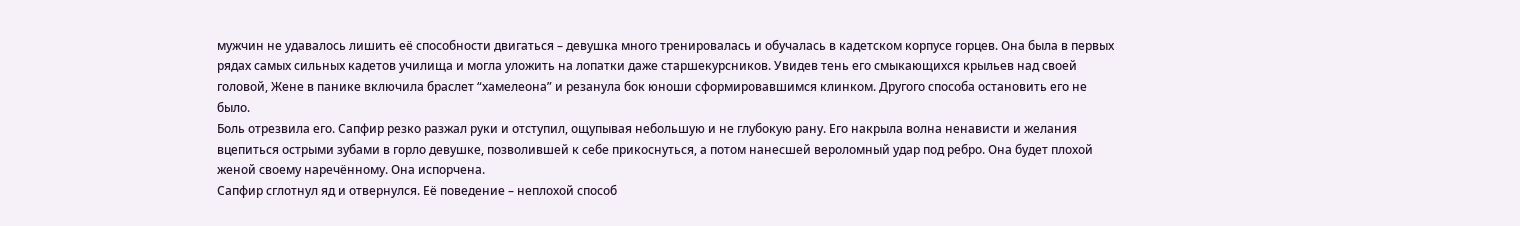мужчин не удавалось лишить её способности двигаться – девушка много тренировалась и обучалась в кадетском корпусе горцев. Она была в первых рядах самых сильных кадетов училища и могла уложить на лопатки даже старшекурсников. Увидев тень его смыкающихся крыльев над своей головой, Жене в панике включила браслет “хамелеона” и резанула бок юноши сформировавшимся клинком. Другого способа остановить его не было.
Боль отрезвила его. Сапфир резко разжал руки и отступил, ощупывая небольшую и не глубокую рану. Его накрыла волна ненависти и желания вцепиться острыми зубами в горло девушке, позволившей к себе прикоснуться, а потом нанесшей вероломный удар под ребро. Она будет плохой женой своему наречённому. Она испорчена.
Сапфир сглотнул яд и отвернулся. Её поведение – неплохой способ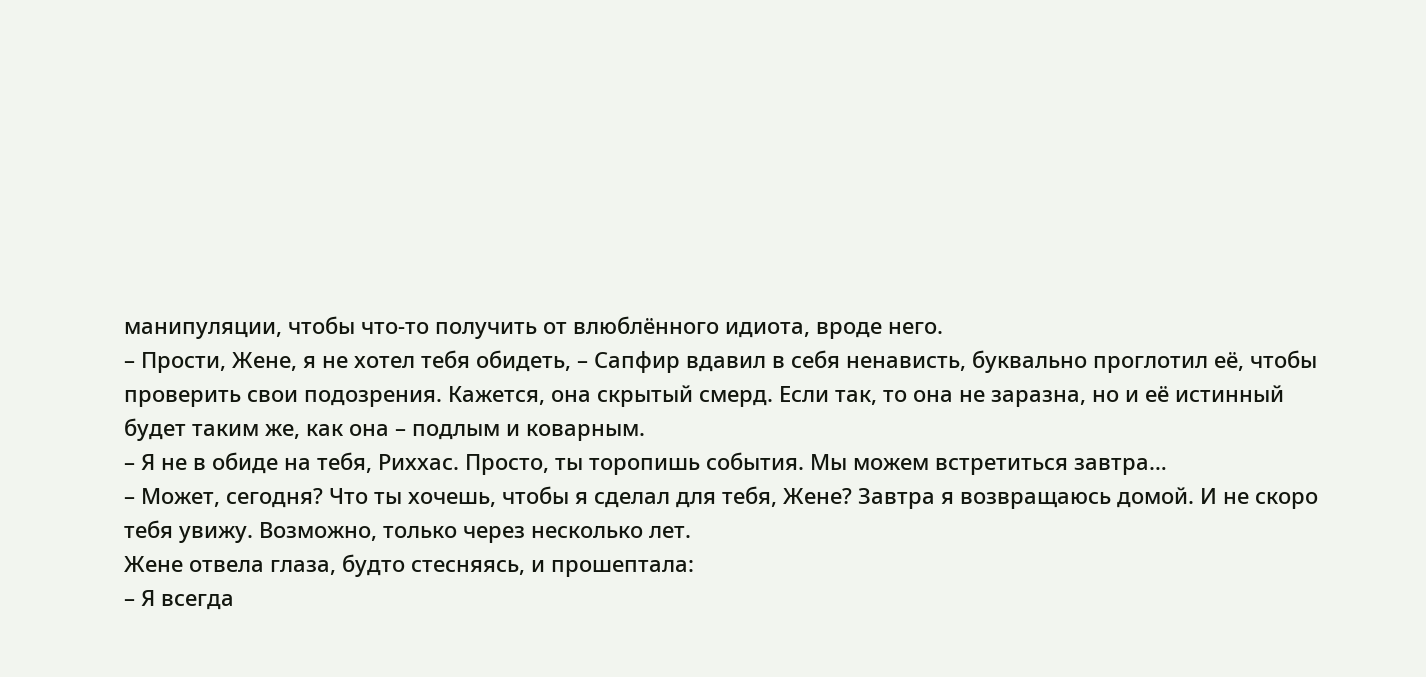манипуляции, чтобы что-то получить от влюблённого идиота, вроде него.
– Прости, Жене, я не хотел тебя обидеть, – Сапфир вдавил в себя ненависть, буквально проглотил её, чтобы проверить свои подозрения. Кажется, она скрытый смерд. Если так, то она не заразна, но и её истинный будет таким же, как она – подлым и коварным.
– Я не в обиде на тебя, Риххас. Просто, ты торопишь события. Мы можем встретиться завтра…
– Может, сегодня? Что ты хочешь, чтобы я сделал для тебя, Жене? Завтра я возвращаюсь домой. И не скоро тебя увижу. Возможно, только через несколько лет.
Жене отвела глаза, будто стесняясь, и прошептала:
– Я всегда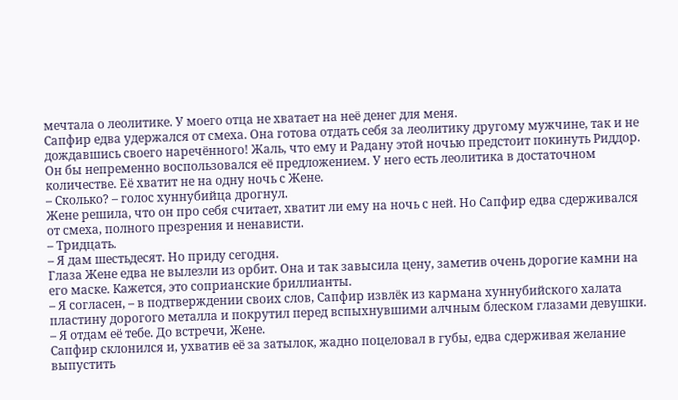мечтала о леолитике. У моего отца не хватает на неё денег для меня.
Сапфир едва удержался от смеха. Она готова отдать себя за леолитику другому мужчине, так и не дождавшись своего наречённого! Жаль, что ему и Радану этой ночью предстоит покинуть Риддор. Он бы непременно воспользовался её предложением. У него есть леолитика в достаточном количестве. Её хватит не на одну ночь с Жене.
– Сколько? – голос хуннубийца дрогнул.
Жене решила, что он про себя считает, хватит ли ему на ночь с ней. Но Сапфир едва сдерживался от смеха, полного презрения и ненависти.
– Тридцать.
– Я дам шестьдесят. Но приду сегодня.
Глаза Жене едва не вылезли из орбит. Она и так завысила цену, заметив очень дорогие камни на его маске. Кажется, это соприанские бриллианты.
– Я согласен, – в подтверждении своих слов, Сапфир извлёк из кармана хуннубийского халата пластину дорогого металла и покрутил перед вспыхнувшими алчным блеском глазами девушки. – Я отдам её тебе. До встречи, Жене.
Сапфир склонился и, ухватив её за затылок, жадно поцеловал в губы, едва сдерживая желание выпустить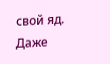свой яд. Даже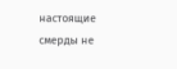настоящие смерды не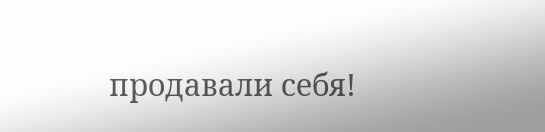продавали себя!